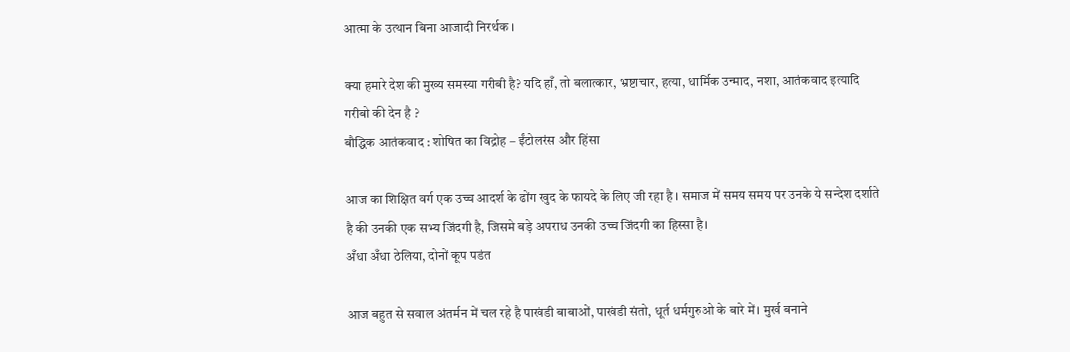आत्मा के उत्थान बिना आजादी निरर्थक ।

क्या हमारे देश की मुख्य समस्या गरीबी है? यदि हाँ, तो बलात्कार, भ्रष्टाचार, हत्या, धार्मिक उन्माद, नशा, आतंकवाद इत्यादि गरीबो की देन है ?
बौद्धिक आतंकवाद : शोषित का विद्रोह – ईंटोलरंस और हिंसा

आज का शिक्षित वर्ग एक उच्च आदर्श के ढोंग खुद के फायदे के लिए जी रहा है । समाज में समय समय पर उनके ये सन्देश दर्शाते है की उनकी एक सभ्य जिंदगी है, जिसमे बड़े अपराध उनकी उच्च जिंदगी का हिस्सा है।
अँधा अँधा ठेलिया, दोनों कूप पडंत

आज बहुत से सवाल अंतर्मन में चल रहे है पाखंडी बाबाओं, पाखंडी संतो, धूर्त धर्मगुरुओ के बारे में। मुर्ख बनाने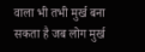वाला भी तभी मुर्ख बना सकता है जब लोग मुर्ख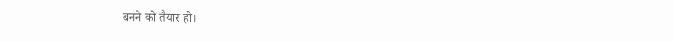बनने को तैयार हो।